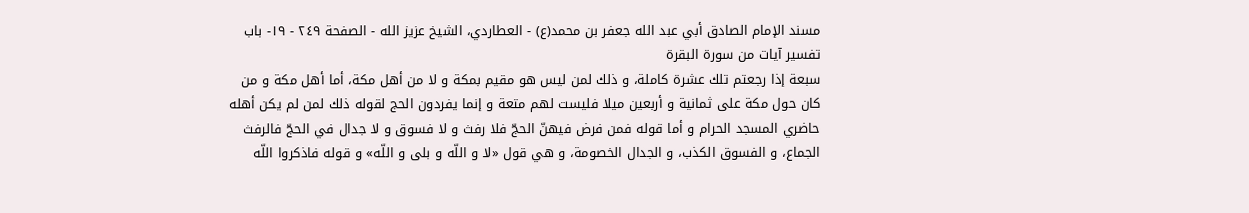مسند الإمام الصادق أبي عبد الله جعفر بن محمد(ع) - العطاردي، الشيخ عزيز الله - الصفحة ٢٤٩ - ١٩- باب تفسير آيات من سورة البقرة
سبعة إذا رجعتم تلك عشرة كاملة، و ذلك لمن ليس هو مقيم بمكة و لا من أهل مكة، أما أهل مكة و من كان حول مكة على ثمانية و أربعين ميلا فليست لهم متعة و إنما يفردون الحج لقوله ذلك لمن لم يكن أهله حاضري المسجد الحرام و أما قوله فمن فرض فيهنّ الحجّ فلا رفث و لا فسوق و لا جدال في الحجّ فالرفث الجماع، و الفسوق الكذب، و الجدال الخصومة، و هي قول «لا و اللّه و بلى و اللّه» و قوله فاذكروا اللّه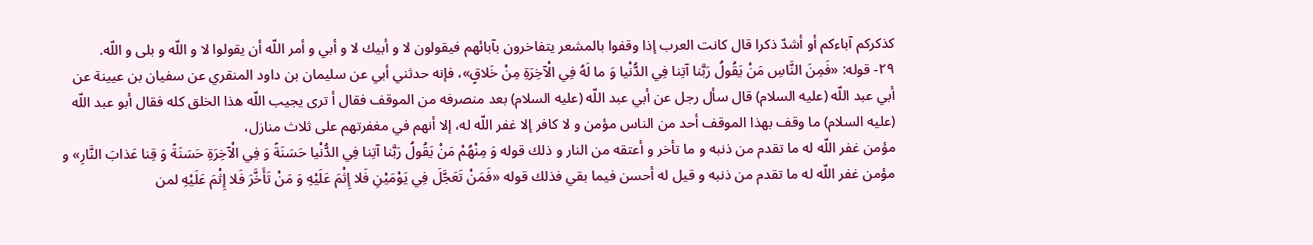كذكركم آباءكم أو أشدّ ذكرا قال كانت العرب إذا وقفوا بالمشعر يتفاخرون بآبائهم فيقولون لا و أبيك لا و أبي و أمر اللّه أن يقولوا لا و اللّه و بلى و اللّه.
٢٩- قوله: «فَمِنَ النَّاسِ مَنْ يَقُولُ رَبَّنا آتِنا فِي الدُّنْيا وَ ما لَهُ فِي الْآخِرَةِ مِنْ خَلاقٍ»، فإنه حدثني أبي عن سليمان بن داود المنقري عن سفيان بن عيينة عن أبي عبد اللّه (عليه السلام) قال سأل رجل عن أبي عبد اللّه (عليه السلام) بعد منصرفه من الموقف فقال أ ترى يجيب اللّه هذا الخلق كله فقال أبو عبد اللّه (عليه السلام) ما وقف بهذا الموقف أحد من الناس مؤمن و لا كافر إلا غفر اللّه له، إلا أنهم في مغفرتهم على ثلاث منازل،
مؤمن غفر اللّه له ما تقدم من ذنبه و ما تأخر و أعتقه من النار و ذلك قوله وَ مِنْهُمْ مَنْ يَقُولُ رَبَّنا آتِنا فِي الدُّنْيا حَسَنَةً وَ فِي الْآخِرَةِ حَسَنَةً وَ قِنا عَذابَ النَّارِ» و مؤمن غفر اللّه له ما تقدم من ذنبه و قيل له أحسن فيما بقي فذلك قوله «فَمَنْ تَعَجَّلَ فِي يَوْمَيْنِ فَلا إِثْمَ عَلَيْهِ وَ مَنْ تَأَخَّرَ فَلا إِثْمَ عَلَيْهِ لمن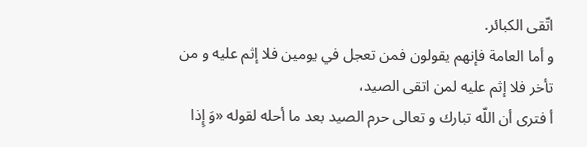اتّقى الكبائر.
و أما العامة فإنهم يقولون فمن تعجل في يومين فلا إثم عليه و من تأخر فلا إثم عليه لمن اتقى الصيد،
أ فترى أن اللّه تبارك و تعالى حرم الصيد بعد ما أحله لقوله «وَ إِذا